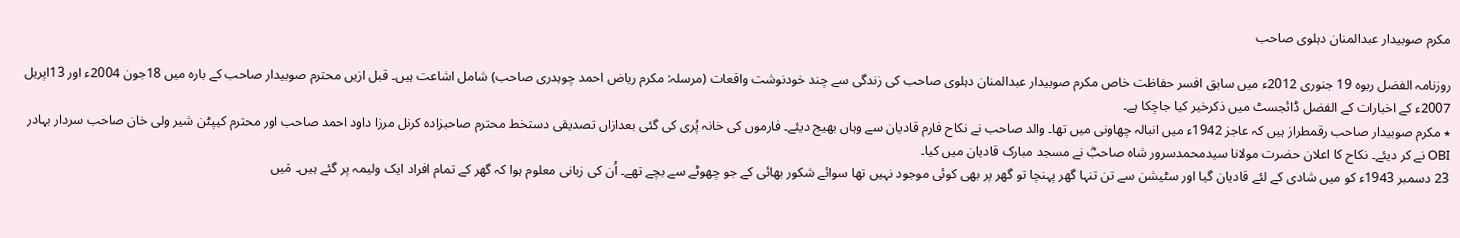مکرم صوبیدار عبدالمنان دہلوی صاحب

روزنامہ الفضل ربوہ 19 جنوری 2012ء میں سابق افسر حفاظت خاص مکرم صوبیدار عبدالمنان دہلوی صاحب کی زندگی سے چند خودنوشت واقعات (مرسلہ: مکرم ریاض احمد چوہدری صاحب) شامل اشاعت ہیں۔ قبل ازیں محترم صوبیدار صاحب کے بارہ میں 18جون 2004ء اور 13اپریل 2007ء کے اخبارات کے الفضل ڈائجسٹ میں ذکرخیر کیا جاچکا ہے۔
٭ مکرم صوبیدار صاحب رقمطراز ہیں کہ عاجز 1942ء میں انبالہ چھاونی میں تھا۔ والد صاحب نے نکاح فارم قادیان سے وہاں بھیج دیئے۔ فارموں کی خانہ پُری کی گئی بعدازاں تصدیقی دستخط محترم صاحبزادہ کرنل مرزا داود احمد صاحب اور محترم کیپٹن شیر ولی خان صاحب سردار بہادر OBI نے کر دیئے۔ نکاح کا اعلان حضرت مولانا سیدمحمدسرور شاہ صاحبؓ نے مسجد مبارک قادیان میں کیا۔
23 دسمبر 1943ء کو میں شادی کے لئے قادیان گیا اور سٹیشن سے تن تنہا گھر پہنچا تو گھر پر بھی کوئی موجود نہیں تھا سوائے شکور بھائی کے جو چھوٹے سے بچے تھے۔ اُن کی زبانی معلوم ہوا کہ گھر کے تمام افراد ایک ولیمہ پر گئے ہیں۔ مَیں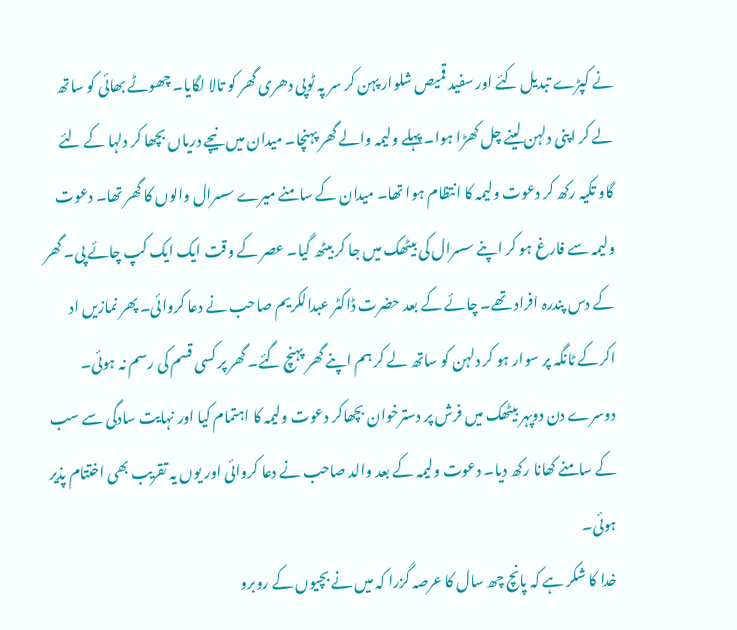نے کپڑے تبدیل کئے اور سفید قمیص شلوار پہن کر سر پہ ٹوپی دھری گھر کو تالا لگایا۔ چھوٹے بھائی کو ساتھ لے کر اپنی دلہن لینے چل کھڑا ہوا۔ پہلے ولیمہ والے گھر پہنچا۔ میدان میں نیچے دریاں بچھا کر دلہا کے لئے گاو تکیہ رکھ کر دعوت ولیمہ کا انتظام ہوا تھا۔ میدان کے سامنے میرے سسرال والوں کا گھر تھا۔ دعوت ولیمہ سے فارغ ہو کر اپنے سسرال کی بیٹھک میں جا کر بیٹھ گیا۔ عصر کے وقت ایک ایک کپ چائے پی۔ گھر کے دس پندرہ افراد تھے۔ چائے کے بعد حضرت ڈاکٹر عبدالکریم صاحب نے دعا کروائی۔ پھر نمازیں اد اکرکے ٹانگہ پر سوار ہو کر دلہن کو ساتھ لے کر ہم اپنے گھر پہنچ گئے۔ گھر پر کسی قسم کی رسم نہ ہوئی۔ دوسرے دن دوپہر بیٹھک میں فرش پر دسترخوان بچھاکر دعوت ولیمہ کا اہتمام کیا اور نہایت سادگی سے سب کے سامنے کھانا رکھ دیا۔ دعوت ولیمہ کے بعد والد صاحب نے دعا کروائی اور یوں یہ تقریب بھی اختتام پذیر ہوئی۔
خدا کا شکر ہے کہ پانچ چھ سال کا عرصہ گزرا کہ میں نے بچیوں کے روبرو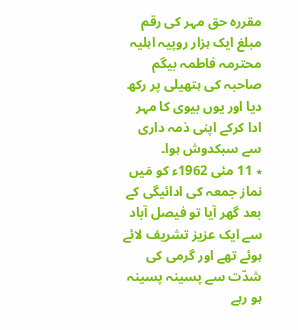مقررہ حق مہر کی رقم مبلغ ایک ہزار روپیہ اہلیہ محترمہ فاطمہ بیگم صاحبہ کی ہتھیلی پر رکھ دیا اور یوں بیوی کا مہر ادا کرکے اپنی ذمہ داری سے سبکدوش ہوا۔
٭ 11 مئی 1962ء کو مَیں نماز جمعہ کی ادائیگی کے بعد گھر آیا تو فیصل آباد سے ایک عزیز تشریف لائے ہوئے تھے اور گرمی کی شدّت سے پسینہ پسینہ ہو رہے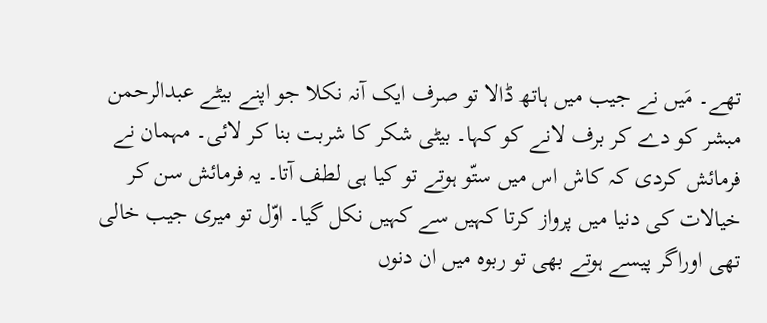تھے۔ مَیں نے جیب میں ہاتھ ڈالا تو صرف ایک آنہ نکلا جو اپنے بیٹے عبدالرحمن مبشر کو دے کر برف لانے کو کہا۔ بیٹی شکر کا شربت بنا کر لائی۔ مہمان نے فرمائش کردی کہ کاش اس میں ستّو ہوتے تو کیا ہی لطف آتا۔ یہ فرمائش سن کر خیالات کی دنیا میں پرواز کرتا کہیں سے کہیں نکل گیا۔ اوّل تو میری جیب خالی تھی اوراگر پیسے ہوتے بھی تو ربوہ میں ان دنوں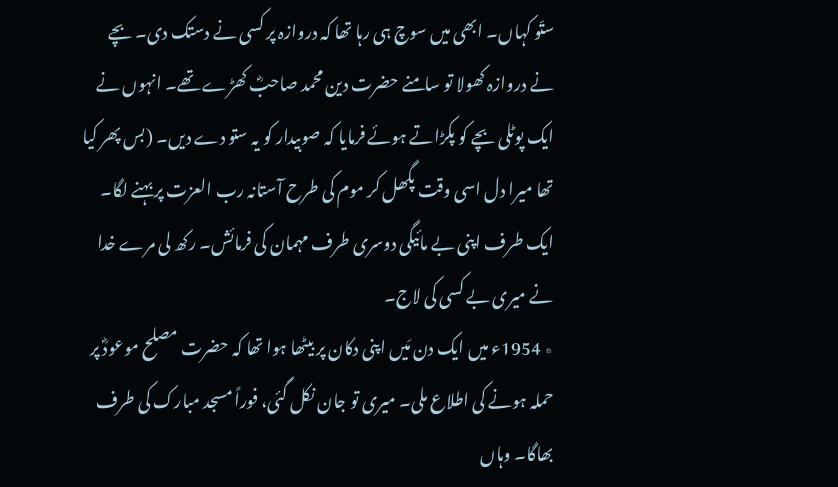ستّو کہاں۔ ابھی میں سوچ ہی رہا تھا کہ دروازہ پر کسی نے دستک دی۔ بچے نے دروازہ کھولا تو سامنے حضرت دین محمد صاحبؓ کھڑے تھے۔ انہوں نے ایک پوٹلی بچے کو پکڑاتے ہوئے فرمایا کہ صوبیدار کو یہ ستو دے دیں۔ (بس پھر کیا تھا میرا دل اسی وقت پگھل کر موم کی طرح آستانہ رب العزت پر بہنے لگا۔ ایک طرف اپنی بے مائیگی دوسری طرف مہمان کی فرمائش۔ رکھ لی مرے خدا نے میری بے کسی کی لاج۔
٭ 1954ء میں ایک دن مَیں اپنی دکان پر بیٹھا ہوا تھا کہ حضرت مصلح موعودؓ پر حملہ ہونے کی اطلاع ملی۔ میری تو جان نکل گئی، فوراً مسجد مبارک کی طرف بھاگا۔ وہاں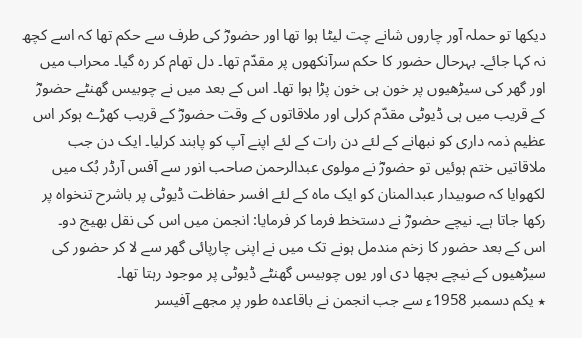دیکھا تو حملہ آور چاروں شانے چت لیٹا ہوا تھا اور حضورؓ کی طرف سے حکم تھا کہ اسے کچھ نہ کہا جائے۔ بہرحال حضور کا حکم سرآنکھوں پر مقدّم تھا۔ دل تھام کر رہ گیا۔ محراب میں اور گھر کی سیڑھیوں پر خون ہی خون پڑا ہوا تھا۔ اس کے بعد میں نے چوبیس گھنٹے حضورؓ کے قریب میں ہی ڈیوٹی مقدّم کرلی اور ملاقاتوں کے وقت حضورؓ کے قریب کھڑے ہوکر اس عظیم ذمہ داری کو نبھانے کے لئے دن رات کے لئے اپنے آپ کو پابند کرلیا۔ ایک دن جب ملاقاتیں ختم ہوئیں تو حضورؓ نے مولوی عبدالرحمن صاحب انور سے آفس آرڈر بُک میں لکھوایا کہ صوبیدار عبدالمنان کو ایک ماہ کے لئے افسر حفاظت ڈیوٹی پر باشرح تنخواہ پر رکھا جاتا ہے۔ نیچے حضورؓ نے دستخط فرما کر فرمایا: انجمن میں اس کی نقل بھیج دو۔
اس کے بعد حضور کا زخم مندمل ہونے تک میں نے اپنی چارپائی گھر سے لا کر حضور کی سیڑھیوں کے نیچے بچھا دی اور یوں چوبیس گھنٹے ڈیوٹی پر موجود رہتا تھا۔
٭ یکم دسمبر 1958ء سے جب انجمن نے باقاعدہ طور پر مجھے آفیسر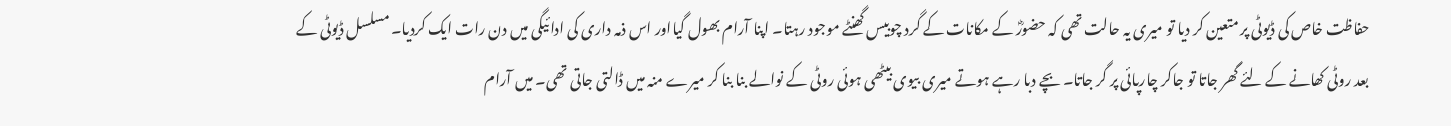حفاظت خاص کی ڈیوٹی پر متعین کر دیا تو میری یہ حالت تھی کہ حضورؓ کے مکانات کے گرد چوبیس گھنٹے موجود رہتا۔ اپنا آرام بھول گیااور اس ذمہ داری کی ادائیگی میں دن رات ایک کردیا۔ مسلسل ڈیوٹی کے بعد روٹی کھانے کے لئے گھر جاتا تو جاکر چارپائی پر گر جاتا۔ بچے دبا رہے ہوتے میری بیوی بیٹھی ہوئی روٹی کے نوالے بنا بنا کر میرے منہ میں ڈالتی جاتی تھی۔ میں آرام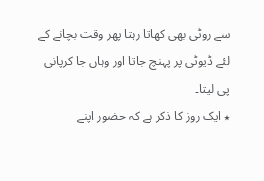سے روٹی بھی کھاتا رہتا پھر وقت بچانے کے لئے ڈیوٹی پر پہنچ جاتا اور وہاں جا کرپانی پی لیتا۔
٭ ایک روز کا ذکر ہے کہ حضور اپنے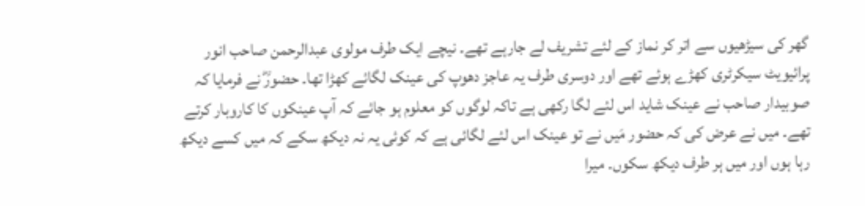گھر کی سیڑھیوں سے اتر کر نماز کے لئے تشریف لے جارہے تھے۔ نیچے ایک طرف مولوی عبدالرحمن صاحب انور پرائیویٹ سیکرٹری کھڑے ہوئے تھے اور دوسری طرف یہ عاجز دھوپ کی عینک لگائے کھڑا تھا۔ حضورؓ نے فرمایا کہ صوبیدار صاحب نے عینک شاید اس لئے لگا رکھی ہے تاکہ لوگوں کو معلوم ہو جائے کہ آپ عینکوں کا کاروبار کرتے تھے۔ میں نے عرض کی کہ حضور مَیں نے تو عینک اس لئے لگائی ہے کہ کوئی یہ نہ دیکھ سکے کہ میں کسے دیکھ رہا ہوں اور میں ہر طرف دیکھ سکوں۔ میرا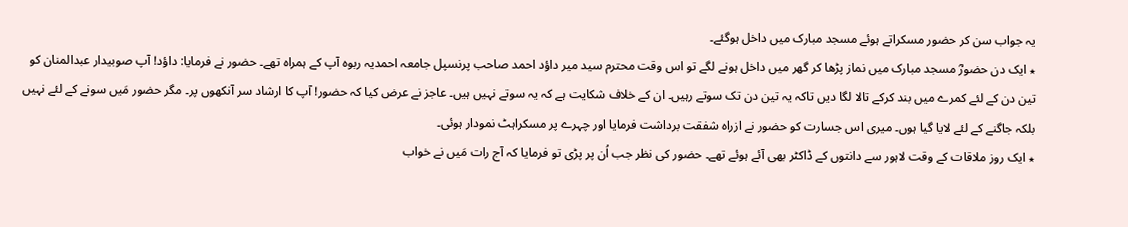یہ جواب سن کر حضور مسکراتے ہوئے مسجد مبارک میں داخل ہوگئے۔
٭ ایک دن حضورؓ مسجد مبارک میں نماز پڑھا کر گھر میں داخل ہونے لگے تو اس وقت محترم سید میر داؤد احمد صاحب پرنسپل جامعہ احمدیہ ربوہ آپ کے ہمراہ تھے۔ حضور نے فرمایا: داؤد! آپ صوبیدار عبدالمنان کو تین دن کے لئے کمرے میں بند کرکے تالا لگا دیں تاکہ یہ تین دن تک سوتے رہیں۔ ان کے خلاف شکایت ہے کہ یہ سوتے نہیں ہیں۔ عاجز نے عرض کیا کہ حضور! آپ کا ارشاد سر آنکھوں پر۔ مگر حضور مَیں سونے کے لئے نہیں بلکہ جاگنے کے لئے لایا گیا ہوں۔ میری اس جسارت کو حضور نے ازراہ شفقت برداشت فرمایا اور چہرے پر مسکراہٹ نمودار ہوئی۔
٭ ایک روز ملاقات کے وقت لاہور سے دانتوں کے ڈاکٹر بھی آئے ہوئے تھے۔ حضور کی نظر جب اُن پر پڑی تو فرمایا کہ آج رات مَیں نے خواب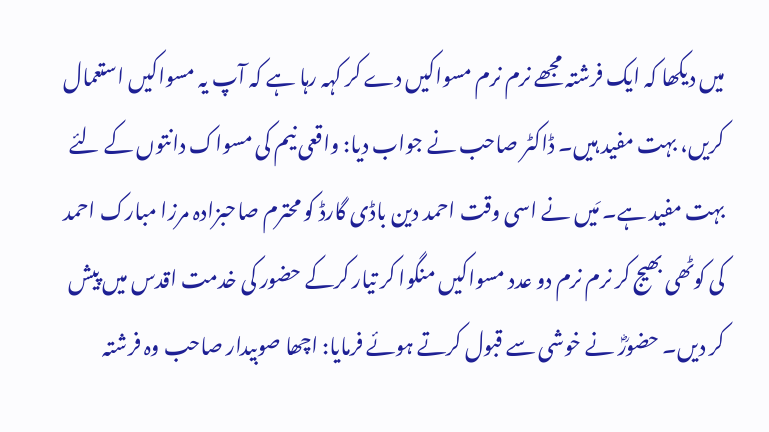میں دیکھا کہ ایک فرشتہ مجھے نرم نرم مسواکیں دے کر کہہ رہا ہے کہ آپ یہ مسواکیں استعمال کریں، بہت مفید ہیں۔ ڈاکٹر صاحب نے جواب دیا: واقعی نیم کی مسواک دانتوں کے لئے بہت مفید ہے۔ مَیں نے اسی وقت احمد دین باڈی گارڈ کو محترم صاحبزادہ مرزا مبارک احمد کی کوٹھی بھیج کر نرم نرم دو عدد مسواکیں منگوا کر تیار کرکے حضور کی خدمت اقدس میں پیش کر دیں۔ حضورؓ نے خوشی سے قبول کرتے ہوئے فرمایا: اچھا صوبیدار صاحب وہ فرشتہ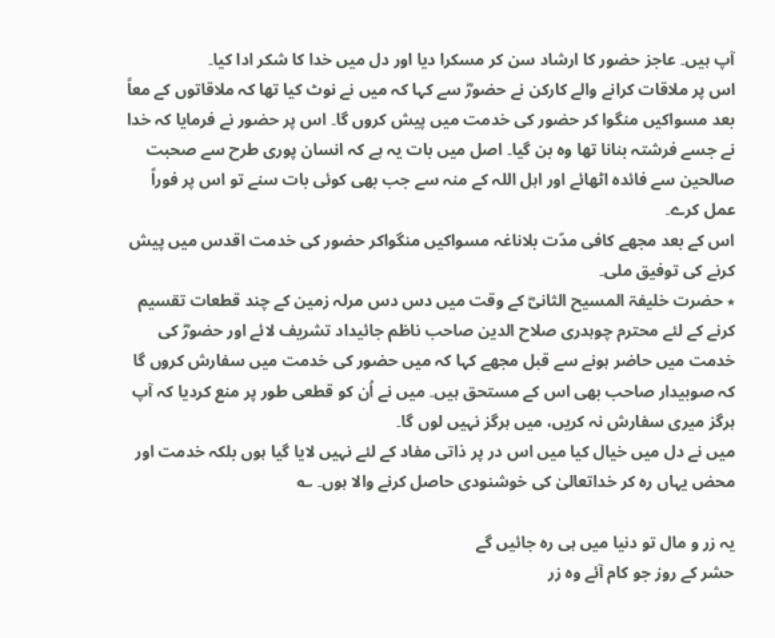آپ ہیں۔ عاجز حضور کا ارشاد سن کر مسکرا دیا اور دل میں خدا کا شکر ادا کیا۔
اس پر ملاقات کرانے والے کارکن نے حضورؓ سے کہا کہ میں نے نوٹ کیا تھا کہ ملاقاتوں کے معاً بعد مسواکیں منگوا کر حضور کی خدمت میں پیش کروں گا۔ اس پر حضور نے فرمایا کہ خدا نے جسے فرشتہ بنانا تھا وہ بن گیا۔ اصل میں بات یہ ہے کہ انسان پوری طرح سے صحبت صالحین سے فائدہ اٹھائے اور اہل اللہ کے منہ سے جب بھی کوئی بات سنے تو اس پر فوراً عمل کرے۔
اس کے بعد مجھے کافی مدّت بلاناغہ مسواکیں منگواکر حضور کی خدمت اقدس میں پیش کرنے کی توفیق ملی۔
٭ حضرت خلیفۃ المسیح الثانیؓ کے وقت میں دس دس مرلہ زمین کے چند قطعات تقسیم کرنے کے لئے محترم چوہدری صلاح الدین صاحب ناظم جائیداد تشریف لائے اور حضورؓ کی خدمت میں حاضر ہونے سے قبل مجھے کہا کہ میں حضور کی خدمت میں سفارش کروں گا کہ صوبیدار صاحب بھی اس کے مستحق ہیں۔ میں نے اُن کو قطعی طور پر منع کردیا کہ آپ ہرگز میری سفارش نہ کریں، میں ہرگز نہیں لوں گا۔
میں نے دل میں خیال کیا میں اس در پر ذاتی مفاد کے لئے نہیں لایا گیا ہوں بلکہ خدمت اور محض یہاں رہ کر خداتعالیٰ کی خوشنودی حاصل کرنے والا ہوں۔ ؎

یہ زر و مال تو دنیا میں ہی رہ جائیں گے
حشر کے روز جو کام آئے وہ زر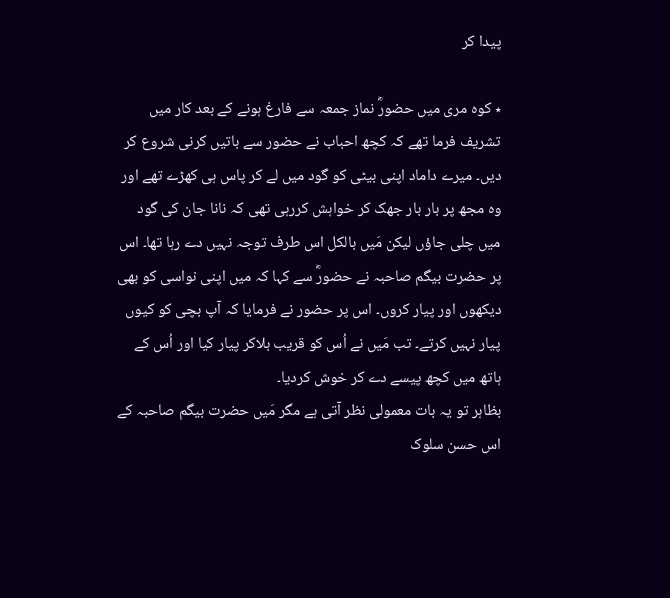پیدا کر

٭ کوہ مری میں حضورؓ نماز جمعہ سے فارغ ہونے کے بعد کار میں تشریف فرما تھے کہ کچھ احباب نے حضور سے باتیں کرنی شروع کر دیں۔ میرے داماد اپنی بیٹی کو گود میں لے کر پاس ہی کھڑے تھے اور وہ مجھ پر بار بار جھک کر خواہش کررہی تھی کہ نانا جان کی گود میں چلی جاؤں لیکن مَیں بالکل اس طرف توجہ نہیں دے رہا تھا۔ اس پر حضرت بیگم صاحبہ نے حضورؓ سے کہا کہ میں اپنی نواسی کو بھی دیکھوں اور پیار کروں۔ اس پر حضور نے فرمایا کہ آپ بچی کو کیوں پیار نہیں کرتے۔ تب مَیں نے اُس کو قریب بلاکر پیار کیا اور اُس کے ہاتھ میں کچھ پیسے دے کر خوش کردیا۔
بظاہر تو یہ بات معمولی نظر آتی ہے مگر مَیں حضرت بیگم صاحبہ کے اس حسن سلوک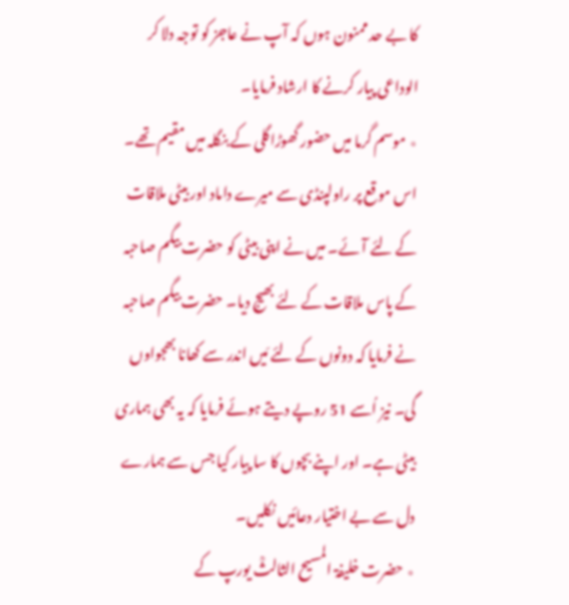کا بے حد ممنون ہوں کہ آپ نے عاجز کو توجہ دلا کر الوداعی پیار کرنے کا ارشاد فرمایا۔
٭ موسم گرما میں حضور گھوڑاگلی کے بنگلہ میں مقیم تھے۔ اس موقع پر راولپنڈی سے میرے داماد اور بیٹی ملاقات کے لئے آئے۔ میں نے اپنی بیٹی کو حضرت بیگم صاحبہ کے پاس ملاقات کے لئے بھیج دیا۔ حضرت بیگم صاحبہ نے فرمایا کہ دونوں کے لئے مَیں اندر سے کھانا بھجواوں گی۔ نیز اُسے 51 روپے دیتے ہوئے فرمایا کہ یہ بھی ہماری بیٹی ہے۔ اور اپنے بچوں کا سا پیار کیا جس سے ہمارے دل سے بے اختیار دعائیں نکلیں۔
٭ حضرت خلیفۃ المسیح الثالثؒ یورپ کے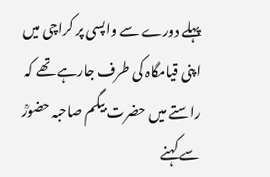پہلے دورے سے واپسی پر کراچی میں اپنی قیامگاہ کی طرف جارہے تھے کہ راستے میں حضرت بیگم صاحبہ حضورؒ سے کہنے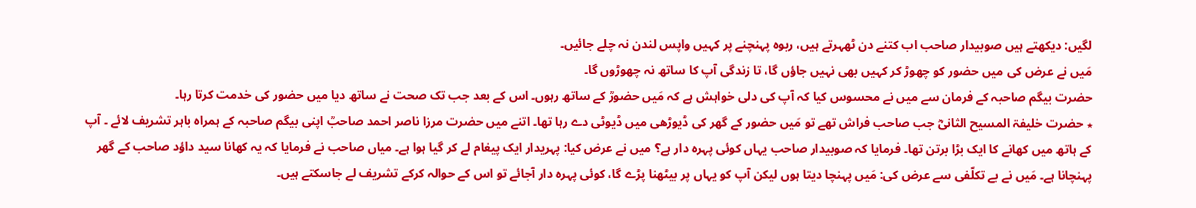لگیں: دیکھتے ہیں صوبیدار صاحب اب کتنے دن ٹھہرتے ہیں، ربوہ پہنچنے پر کہیں واپس لندن نہ چلے جائیں۔
مَیں نے عرض کی میں حضور کو چھوڑ کر کہیں بھی نہیں جاؤں گا، تا زندگی آپ کا ساتھ نہ چھوڑوں گا۔
حضرت بیگم صاحبہ کے فرمان سے میں نے محسوس کیا کہ آپ کی دلی خواہش ہے کہ مَیں حضورؒ کے ساتھ رہوں۔ اس کے بعد جب تک صحت نے ساتھ دیا میں حضور کی خدمت کرتا رہا۔
٭ حضرت خلیفۃ المسیح الثانیؓ جب صاحب فراش تھے تو مَیں حضور کے گھر کی ڈیوڑھی میں ڈیوٹی دے رہا تھا۔ اتنے میں حضرت مرزا ناصر احمد صاحبؒ اپنی بیگم صاحبہ کے ہمراہ باہر تشریف لائے ۔ آپ کے ہاتھ میں کھانے کا ایک بڑا برتن تھا۔ فرمایا کہ صوبیدار صاحب یہاں کوئی پہرہ دار ہے؟ میں نے عرض کیا: پہریدار ایک پیغام لے کر گیا ہوا ہے۔ میاں صاحب نے فرمایا کہ یہ کھانا سید داؤد صاحب کے گھر پہنچانا ہے۔ مَیں نے بے تکلّفی سے عرض کی: مَیں پہنچا دیتا ہوں لیکن آپ کو یہاں پر بیٹھنا پڑے گا، کوئی پہرہ دار آجائے تو اس کے حوالہ کرکے تشریف لے جاسکتے ہیں۔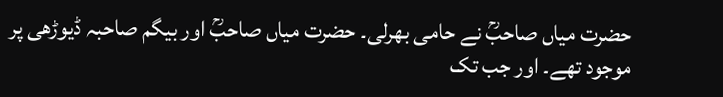حضرت میاں صاحبؒ نے حامی بھرلی۔ حضرت میاں صاحبؒ اور بیگم صاحبہ ڈیوڑھی پر موجود تھے۔ اور جب تک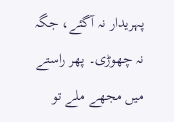پہریدار نہ آگئے، جگہ نہ چھوڑی۔ پھر راستے میں مجھے ملے تو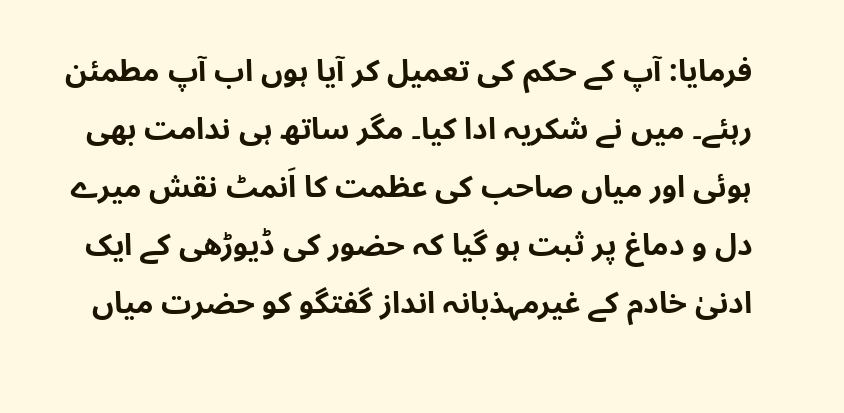فرمایا: آپ کے حکم کی تعمیل کر آیا ہوں اب آپ مطمئن رہئے۔ میں نے شکریہ ادا کیا۔ مگر ساتھ ہی ندامت بھی ہوئی اور میاں صاحب کی عظمت کا اَنمٹ نقش میرے دل و دماغ پر ثبت ہو گیا کہ حضور کی ڈیوڑھی کے ایک ادنیٰ خادم کے غیرمہذبانہ انداز گفتگو کو حضرت میاں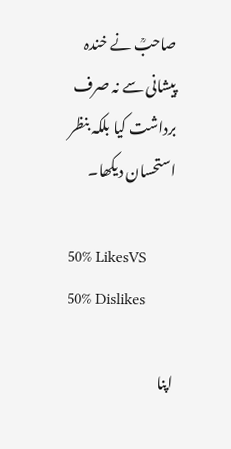صاحبؒ نے خندہ پیشانی سے نہ صرف برداشت کیا بلکہ بنظر استحسان دیکھا۔

50% LikesVS
50% Dislikes

اپنا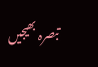تبصرہ بھیجیں